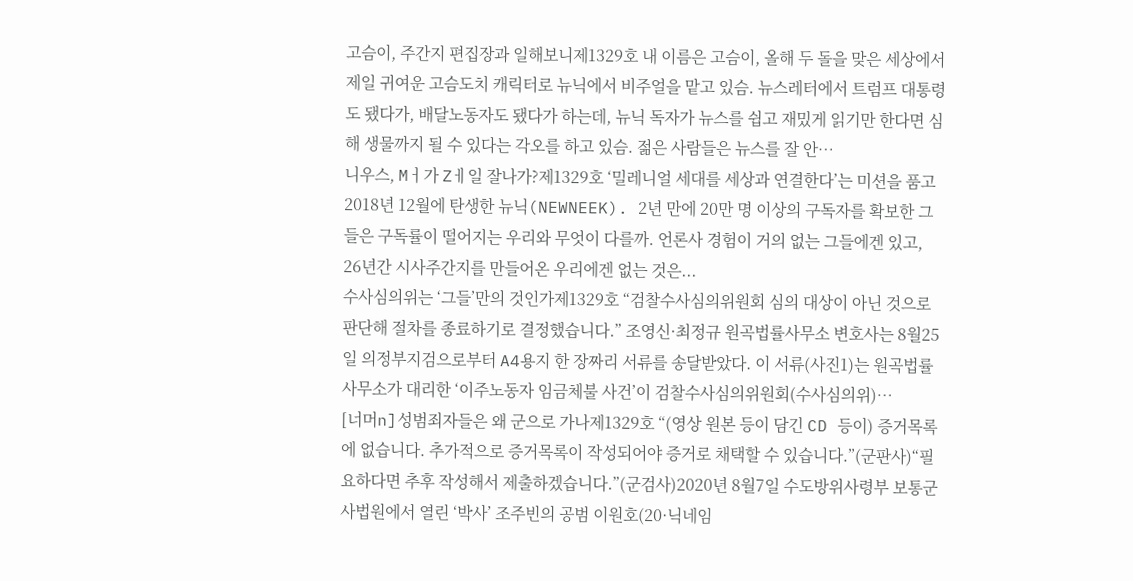고슴이, 주간지 편집장과 일해보니제1329호 내 이름은 고슴이, 올해 두 돌을 맞은 세상에서 제일 귀여운 고슴도치 캐릭터로 뉴닉에서 비주얼을 맡고 있슴. 뉴스레터에서 트럼프 대통령도 됐다가, 배달노동자도 됐다가 하는데, 뉴닉 독자가 뉴스를 쉽고 재밌게 읽기만 한다면 심해 생물까지 될 수 있다는 각오를 하고 있슴. 젊은 사람들은 뉴스를 잘 안…
니우스, Mㅓ가 Zㅔ일 잘나가?제1329호 ‘밀레니얼 세대를 세상과 연결한다’는 미션을 품고 2018년 12월에 탄생한 뉴닉(NEWNEEK). 2년 만에 20만 명 이상의 구독자를 확보한 그들은 구독률이 떨어지는 우리와 무엇이 다를까. 언론사 경험이 거의 없는 그들에겐 있고, 26년간 시사주간지를 만들어온 우리에겐 없는 것은...
수사심의위는 ‘그들’만의 것인가제1329호 “검찰수사심의위원회 심의 대상이 아닌 것으로 판단해 절차를 종료하기로 결정했습니다.” 조영신·최정규 원곡법률사무소 변호사는 8월25일 의정부지검으로부터 A4용지 한 장짜리 서류를 송달받았다. 이 서류(사진1)는 원곡법률사무소가 대리한 ‘이주노동자 임금체불 사건’이 검찰수사심의위원회(수사심의위)…
[너머n]성범죄자들은 왜 군으로 가나제1329호 “(영상 원본 등이 담긴 CD 등이) 증거목록에 없습니다. 추가적으로 증거목록이 작성되어야 증거로 채택할 수 있습니다.”(군판사)“필요하다면 추후 작성해서 제출하겠습니다.”(군검사)2020년 8월7일 수도방위사령부 보통군사법원에서 열린 ‘박사’ 조주빈의 공범 이원호(20·닉네임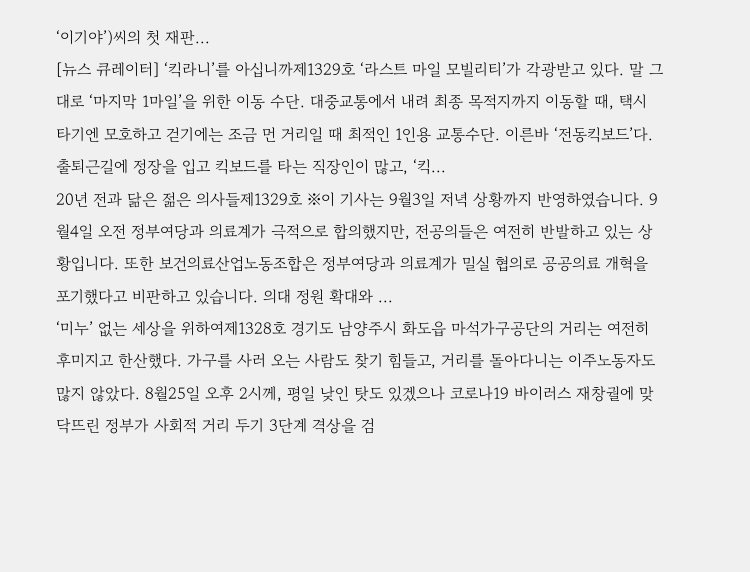‘이기야’)씨의 첫 재판...
[뉴스 큐레이터] ‘킥라니’를 아십니까제1329호 ‘라스트 마일 모빌리티’가 각광받고 있다. 말 그대로 ‘마지막 1마일’을 위한 이동 수단. 대중교통에서 내려 최종 목적지까지 이동할 때, 택시 타기엔 모호하고 걷기에는 조금 먼 거리일 때 최적인 1인용 교통수단. 이른바 ‘전동킥보드’다. 출퇴근길에 정장을 입고 킥보드를 타는 직장인이 많고, ‘킥...
20년 전과 닮은 젊은 의사들제1329호 ※이 기사는 9월3일 저녁 상황까지 반영하였습니다. 9월4일 오전 정부여당과 의료계가 극적으로 합의했지만, 전공의들은 여전히 반발하고 있는 상황입니다. 또한 보건의료산업노동조합은 정부여당과 의료계가 밀실 협의로 공공의료 개혁을 포기했다고 비판하고 있습니다. 의대 정원 확대와 ...
‘미누’ 없는 세상을 위하여제1328호 경기도 남양주시 화도읍 마석가구공단의 거리는 여전히 후미지고 한산했다. 가구를 사러 오는 사람도 찾기 힘들고, 거리를 돌아다니는 이주노동자도 많지 않았다. 8월25일 오후 2시께, 평일 낮인 탓도 있겠으나 코로나19 바이러스 재창궐에 맞닥뜨린 정부가 사회적 거리 두기 3단계 격상을 검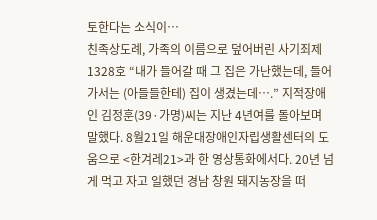토한다는 소식이…
친족상도례, 가족의 이름으로 덮어버린 사기죄제1328호 “내가 들어갈 때 그 집은 가난했는데, 들어가서는 (아들들한테) 집이 생겼는데….” 지적장애인 김정훈(39·가명)씨는 지난 4년여를 돌아보며 말했다. 8월21일 해운대장애인자립생활센터의 도움으로 <한겨레21>과 한 영상통화에서다. 20년 넘게 먹고 자고 일했던 경남 창원 돼지농장을 떠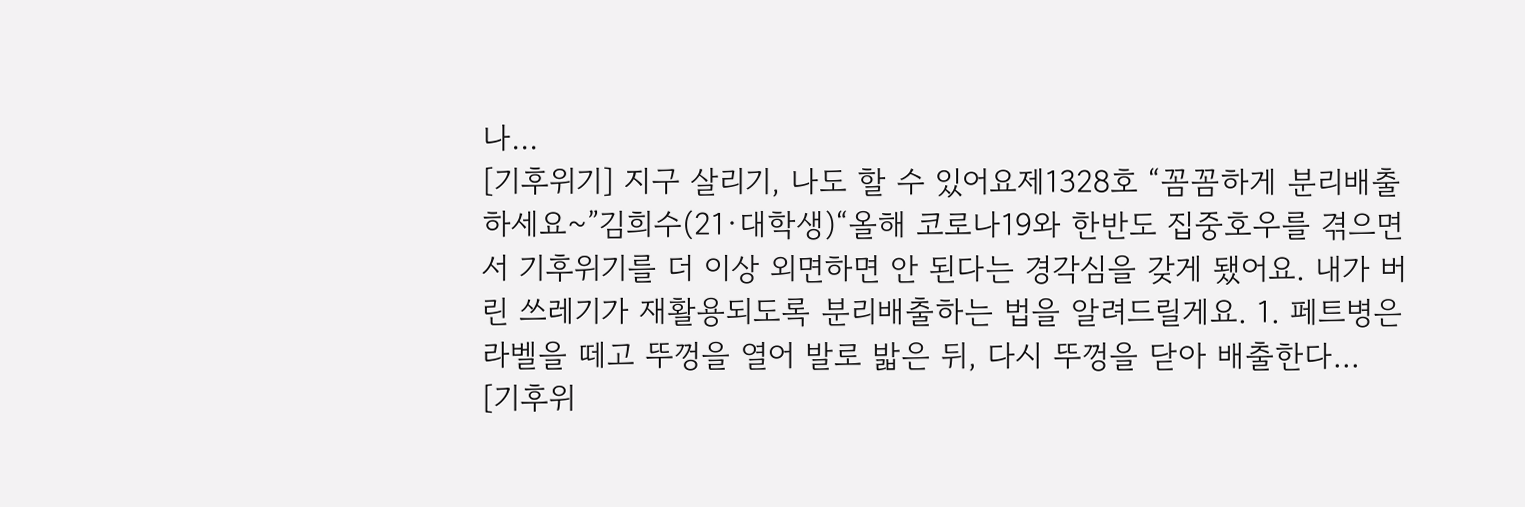나...
[기후위기] 지구 살리기, 나도 할 수 있어요제1328호 “꼼꼼하게 분리배출하세요~”김희수(21·대학생)“올해 코로나19와 한반도 집중호우를 겪으면서 기후위기를 더 이상 외면하면 안 된다는 경각심을 갖게 됐어요. 내가 버린 쓰레기가 재활용되도록 분리배출하는 법을 알려드릴게요. 1. 페트병은 라벨을 떼고 뚜껑을 열어 발로 밟은 뒤, 다시 뚜껑을 닫아 배출한다...
[기후위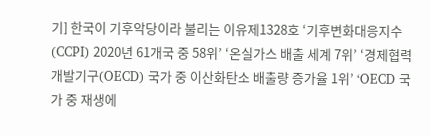기] 한국이 기후악당이라 불리는 이유제1328호 ‘기후변화대응지수(CCPI) 2020년 61개국 중 58위’ ‘온실가스 배출 세계 7위’ ‘경제협력개발기구(OECD) 국가 중 이산화탄소 배출량 증가율 1위’ ‘OECD 국가 중 재생에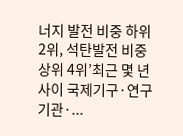너지 발전 비중 하위 2위, 석탄발전 비중 상위 4위’최근 몇 년 사이 국제기구·연구기관·...